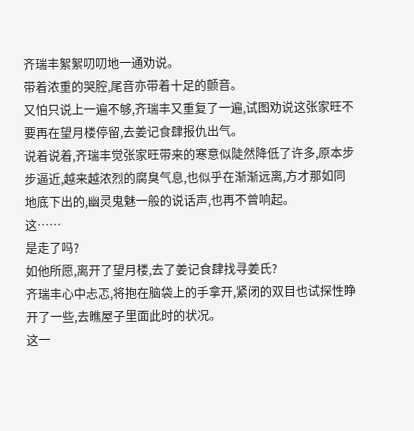齐瑞丰絮絮叨叨地一通劝说。
带着浓重的哭腔,尾音亦带着十足的颤音。
又怕只说上一遍不够,齐瑞丰又重复了一遍,试图劝说这张家旺不要再在望月楼停留,去姜记食肆报仇出气。
说着说着,齐瑞丰觉张家旺带来的寒意似陡然降低了许多,原本步步逼近,越来越浓烈的腐臭气息,也似乎在渐渐远离,方才那如同地底下出的,幽灵鬼魅一般的说话声,也再不曾响起。
这……
是走了吗?
如他所愿,离开了望月楼,去了姜记食肆找寻姜氏?
齐瑞丰心中忐忑,将抱在脑袋上的手拿开,紧闭的双目也试探性睁开了一些,去瞧屋子里面此时的状况。
这一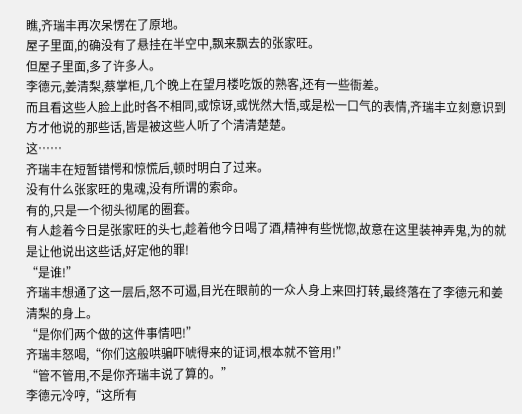瞧,齐瑞丰再次呆愣在了原地。
屋子里面,的确没有了悬挂在半空中,飘来飘去的张家旺。
但屋子里面,多了许多人。
李德元,姜清梨,蔡掌柜,几个晚上在望月楼吃饭的熟客,还有一些衙差。
而且看这些人脸上此时各不相同,或惊讶,或恍然大悟,或是松一口气的表情,齐瑞丰立刻意识到方才他说的那些话,皆是被这些人听了个清清楚楚。
这……
齐瑞丰在短暂错愕和惊慌后,顿时明白了过来。
没有什么张家旺的鬼魂,没有所谓的索命。
有的,只是一个彻头彻尾的圈套。
有人趁着今日是张家旺的头七,趁着他今日喝了酒,精神有些恍惚,故意在这里装神弄鬼,为的就是让他说出这些话,好定他的罪!
“是谁!”
齐瑞丰想通了这一层后,怒不可遏,目光在眼前的一众人身上来回打转,最终落在了李德元和姜清梨的身上。
“是你们两个做的这件事情吧!”
齐瑞丰怒喝,“你们这般哄骗吓唬得来的证词,根本就不管用!”
“管不管用,不是你齐瑞丰说了算的。”
李德元冷哼,“这所有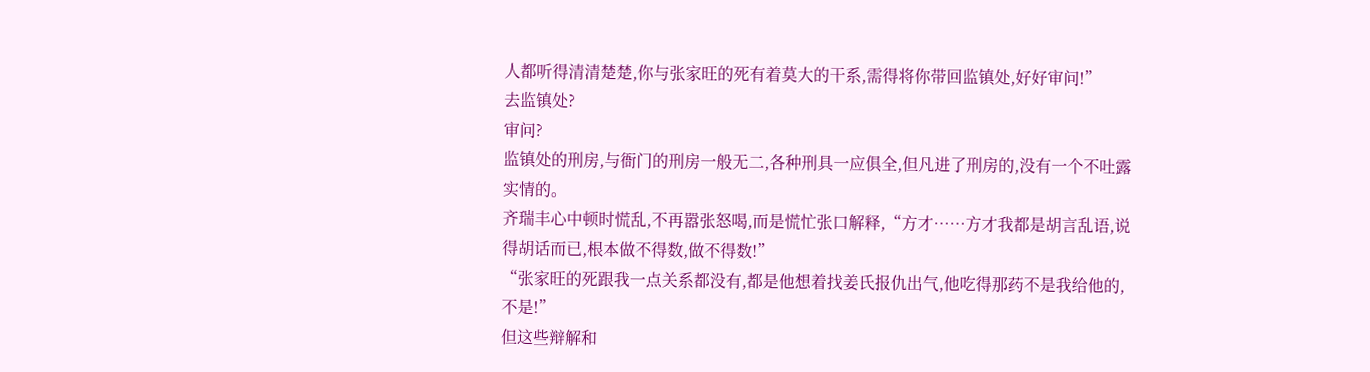人都听得清清楚楚,你与张家旺的死有着莫大的干系,需得将你带回监镇处,好好审问!”
去监镇处?
审问?
监镇处的刑房,与衙门的刑房一般无二,各种刑具一应俱全,但凡进了刑房的,没有一个不吐露实情的。
齐瑞丰心中顿时慌乱,不再嚣张怒喝,而是慌忙张口解释,“方才……方才我都是胡言乱语,说得胡话而已,根本做不得数,做不得数!”
“张家旺的死跟我一点关系都没有,都是他想着找姜氏报仇出气,他吃得那药不是我给他的,不是!”
但这些辩解和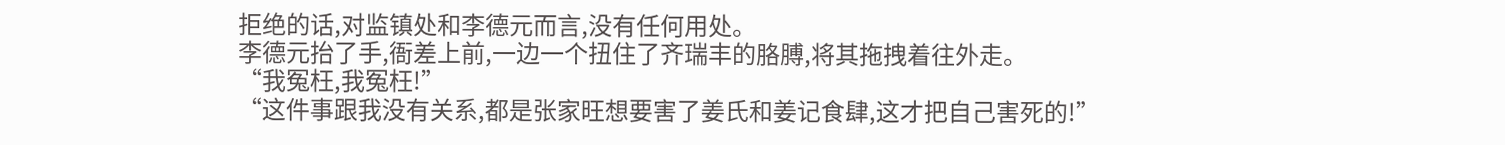拒绝的话,对监镇处和李德元而言,没有任何用处。
李德元抬了手,衙差上前,一边一个扭住了齐瑞丰的胳膊,将其拖拽着往外走。
“我冤枉,我冤枉!”
“这件事跟我没有关系,都是张家旺想要害了姜氏和姜记食肆,这才把自己害死的!”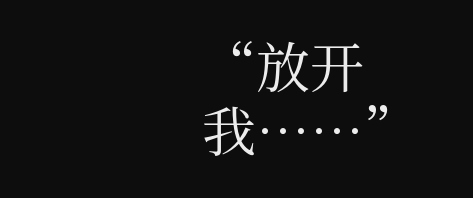“放开我……”